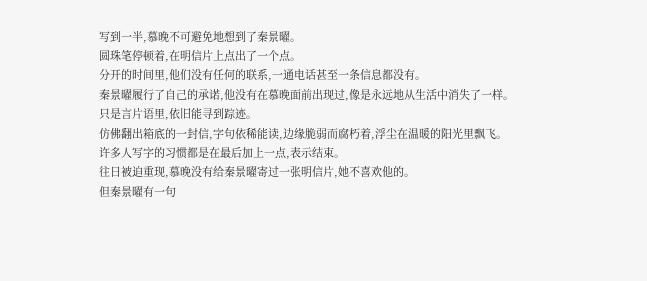写到一半,慕晚不可避免地想到了秦景曜。
圆珠笔停顿着,在明信片上点出了一个点。
分开的时间里,他们没有任何的联系,一通电话甚至一条信息都没有。
秦景曜履行了自己的承诺,他没有在慕晚面前出现过,像是永远地从生活中消失了一样。
只是言片语里,依旧能寻到踪迹。
仿佛翻出箱底的一封信,字句依稀能读,边缘脆弱而腐朽着,浮尘在温暖的阳光里飘飞。
许多人写字的习惯都是在最后加上一点,表示结束。
往日被迫重现,慕晚没有给秦景曜寄过一张明信片,她不喜欢他的。
但秦景曜有一句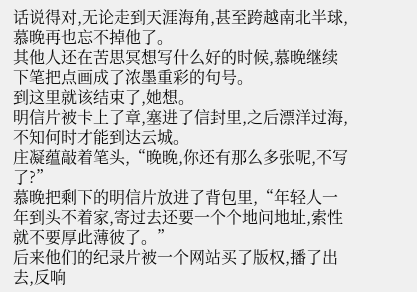话说得对,无论走到天涯海角,甚至跨越南北半球,慕晚再也忘不掉他了。
其他人还在苦思冥想写什么好的时候,慕晚继续下笔把点画成了浓墨重彩的句号。
到这里就该结束了,她想。
明信片被卡上了章,塞进了信封里,之后漂洋过海,不知何时才能到达云城。
庄凝蕴敲着笔头,“晚晚,你还有那么多张呢,不写了?”
慕晚把剩下的明信片放进了背包里,“年轻人一年到头不着家,寄过去还要一个个地问地址,索性就不要厚此薄彼了。”
后来他们的纪录片被一个网站买了版权,播了出去,反响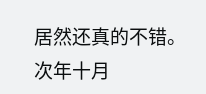居然还真的不错。
次年十月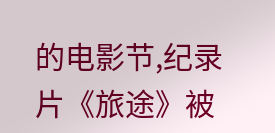的电影节,纪录片《旅途》被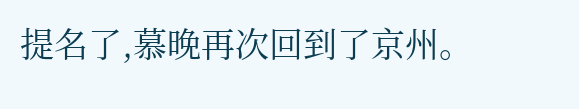提名了,慕晚再次回到了京州。